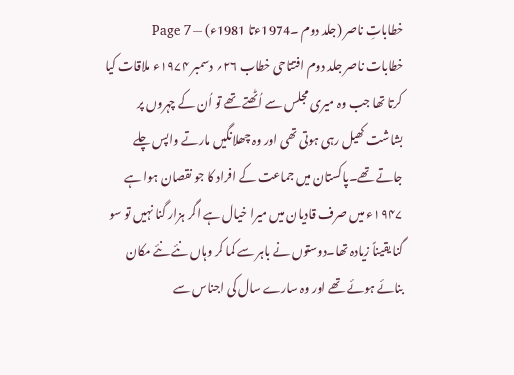خطاباتِ ناصر (جلد دوم ۔1974ءتا 1981ء) — Page 7
خطابات ناصر جلد دوم افتتاحی خطاب ۲۶؍ دسمبر ۱۹۷۴ء ملاقات کیا کرتا تھا جب وہ میری مجلس سے اُٹھتے تھے تو اُن کے چہروں پر بشاشت کھیل رہی ہوتی تھی اور وہ چھلانگیں مارتے واپس چلے جاتے تھے۔پاکستان میں جماعت کے افراد کا جو نقصان ہوا ہے ۱۹۴۷ء میں صرف قادیان میں میرا خیال ہے اگر ہزار گنا نہیں تو سو گنا یقیناً زیادہ تھا۔دوستوں نے باہر سے کما کر وہاں نئے نئے مکان بنائے ہوئے تھے اور وہ سارے سال کی اجناس سے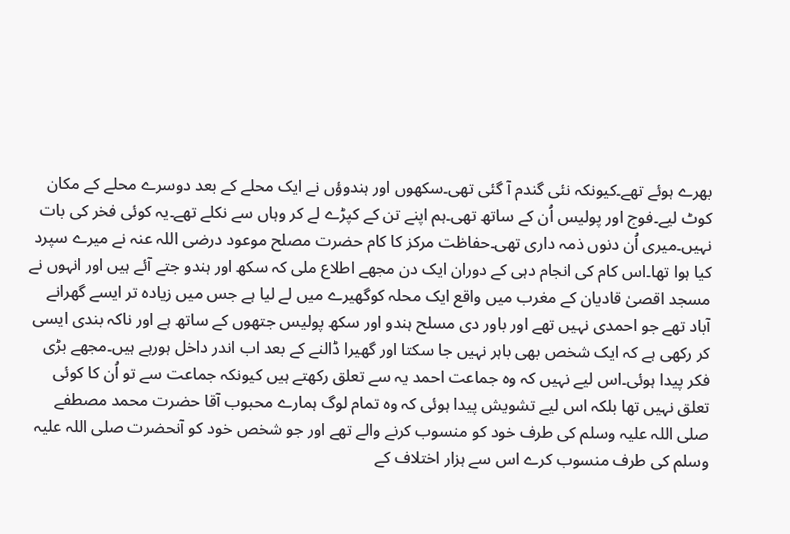بھرے ہوئے تھے۔کیونکہ نئی گندم آ گئی تھی۔سکھوں اور ہندوؤں نے ایک محلے کے بعد دوسرے محلے کے مکان کوٹ لیے۔فوج اور پولیس اُن کے ساتھ تھی۔ہم اپنے تن کے کپڑے لے کر وہاں سے نکلے تھے۔یہ کوئی فخر کی بات نہیں۔میری اُن دنوں ذمہ داری تھی۔حفاظت مرکز کا کام حضرت مصلح موعود درضی اللہ عنہ نے میرے سپرد کیا ہوا تھا۔اس کام کی انجام دہی کے دوران ایک دن مجھے اطلاع ملی کہ سکھ اور ہندو جتے آئے ہیں اور انہوں نے مسجد اقصیٰ قادیان کے مغرب میں واقع ایک محلہ کوگھیرے میں لے لیا ہے جس میں زیادہ تر ایسے گھرانے آباد تھے جو احمدی نہیں تھے اور باور دی مسلح ہندو اور سکھ پولیس جتھوں کے ساتھ ہے اور ناکہ بندی ایسی کر رکھی ہے کہ ایک شخص بھی باہر نہیں جا سکتا اور گھیرا ڈالنے کے بعد اب اندر داخل ہورہے ہیں۔مجھے بڑی فکر پیدا ہوئی۔اس لیے نہیں کہ وہ جماعت احمد یہ سے تعلق رکھتے ہیں کیونکہ جماعت سے تو اُن کا کوئی تعلق نہیں تھا بلکہ اس لیے تشویش پیدا ہوئی کہ وہ تمام لوگ ہمارے محبوب آقا حضرت محمد مصطفے صلی اللہ علیہ وسلم کی طرف خود کو منسوب کرنے والے تھے اور جو شخص خود کو آنحضرت صلی اللہ علیہ وسلم کی طرف منسوب کرے اس سے ہزار اختلاف کے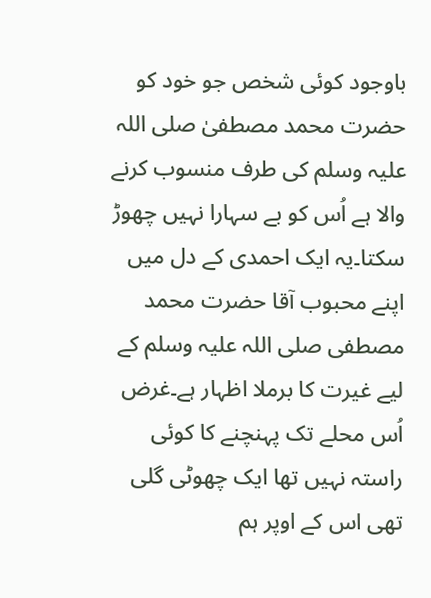باوجود کوئی شخص جو خود کو حضرت محمد مصطفیٰ صلی اللہ علیہ وسلم کی طرف منسوب کرنے والا ہے اُس کو بے سہارا نہیں چھوڑ سکتا۔یہ ایک احمدی کے دل میں اپنے محبوب آقا حضرت محمد مصطفی صلی اللہ علیہ وسلم کے لیے غیرت کا برملا اظہار ہے۔غرض اُس محلے تک پہنچنے کا کوئی راستہ نہیں تھا ایک چھوٹی گلی تھی اس کے اوپر ہم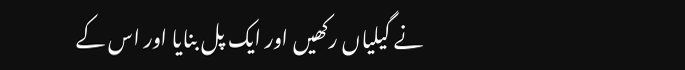نے گیلیاں رکھیں اور ایک پل بنایا اور اس کے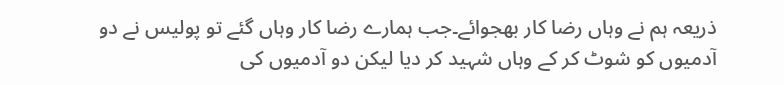ذریعہ ہم نے وہاں رضا کار بھجوائے۔جب ہمارے رضا کار وہاں گئے تو پولیس نے دو آدمیوں کو شوٹ کر کے وہاں شہید کر دیا لیکن دو آدمیوں کی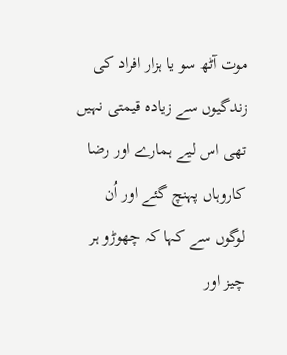موت آٹھ سو یا ہزار افراد کی زندگیوں سے زیادہ قیمتی نہیں تھی اس لیے ہمارے اور رضا کاروہاں پہنچ گئے اور اُن لوگوں سے کہا کہ چھوڑو ہر چیز اور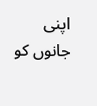اپنی جانوں کو